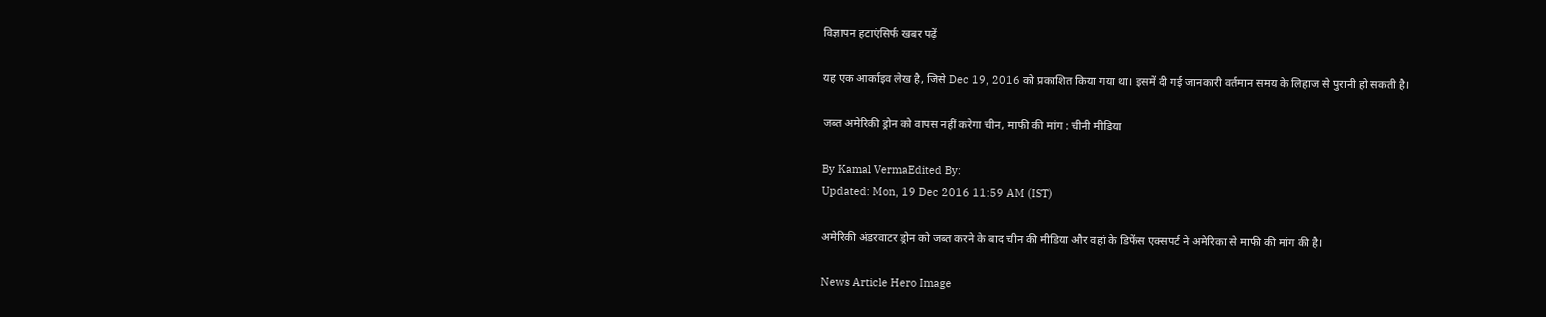विज्ञापन हटाएंसिर्फ खबर पढ़ें

यह एक आर्काइव लेख है, जिसे Dec 19, 2016 को प्रकाशित किया गया था। इसमें दी गई जानकारी वर्तमान समय के लिहाज से पुरानी हो सकती है।

जब्त अमेरिकी ड्रोन को वापस नहीं करेगा चीन, माफी की मांग : चीनी मीडिया

By Kamal VermaEdited By:
Updated: Mon, 19 Dec 2016 11:59 AM (IST)

अमेरिकी अंडरवाटर ड्रोन को जब्‍त करने के बाद चीन की म‍ीडिया और वहां के डिफेंस एक्‍सपर्ट ने अमेरिका से माफी की मांग की है।

News Article Hero Image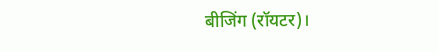बीजिंग (रॉयटर)।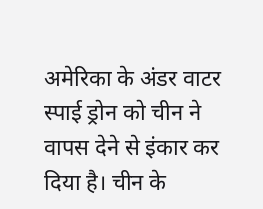अमेरिका के अंडर वाटर स्पाई ड्रोन को चीन ने वापस देने से इंकार कर दिया है। चीन के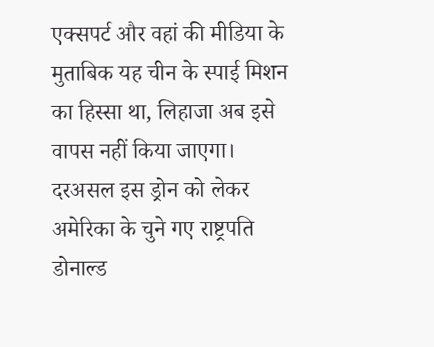एक्सपर्ट और वहां की मीडिया के मुताबिक यह चीन के स्पाई मिशन का हिस्सा था, लिहाजा अब इसे वापस नहीं किया जाएगा। दरअसल इस ड्रोन को लेकर अमेरिका के चुने गए राष्ट्रपति डोनाल्ड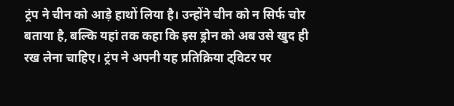ट्रंप ने चीन को आड़े हाथों लिया है। उन्होंने चीन को न सिर्फ चोर बताया है, बल्कि यहां तक कहा कि इस ड्रोन को अब उसे खुद ही रख लेना चाहिए। ट्रंप ने अपनी यह प्रतिक्रिया ट्विटर पर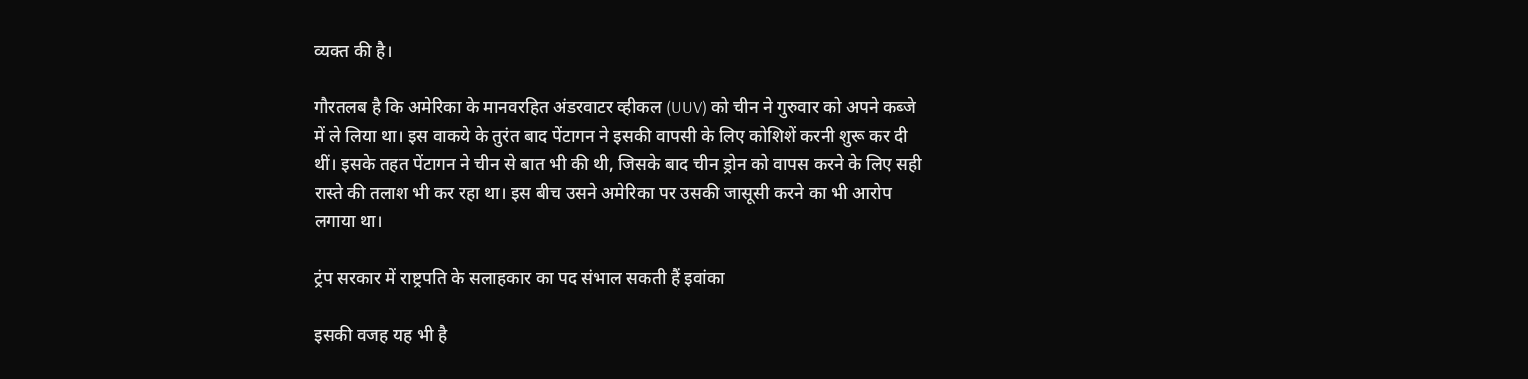व्यक्त की है।

गौरतलब है कि अमेरिका के मानवरहित अंडरवाटर व्हीकल (UUV) को चीन ने गुरुवार को अपने कब्जे में ले लिया था। इस वाकये के तुरंत बाद पेंटागन ने इसकी वापसी के लिए कोशिशें करनी शुरू कर दी थीं। इसके तहत पेंटागन ने चीन से बात भी की थी, जिसके बाद चीन ड्रोन को वापस करने के लिए सही रास्ते की तलाश भी कर रहा था। इस बीच उसने अमेरिका पर उसकी जासूसी करने का भी आरोप लगाया था।

ट्रंप सरकार में राष्ट्रपति के सलाहकार का पद संभाल सकती हैं इवांका

इसकी वजह यह भी है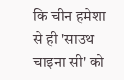कि चीन हमेशा से ही 'साउथ चाइना सी' को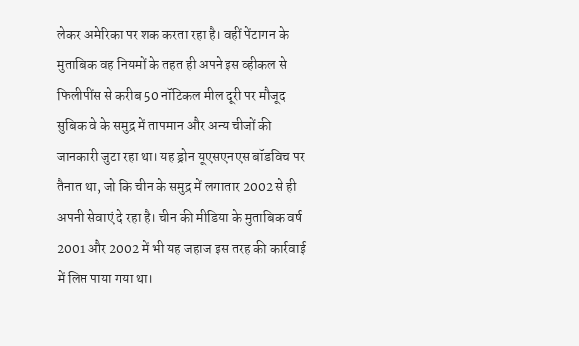लेकर अमेरिका पर शक करता रहा है। वहीं पेंटागन के मुताबिक वह नियमों के तहत ही अपने इस व्हीकल से फिलीपींस से करीब 50 नॉटिकल मील दूरी पर मौजूद सुबिक वे के समुद्र में तापमान और अन्य चीजों की जानकारी जुटा रहा था। यह ड्रोन यूएसएनएस बॉडविच पर तैनात था, जो कि चीन के समुद्र में लगातार 2002 से ही अपनी सेवाएं दे रहा है। चीन की मीडिया के मुताबिक वर्ष 2001 और 2002 में भी यह जहाज इस तरह की कार्रवाई में लिप्त पाया गया था।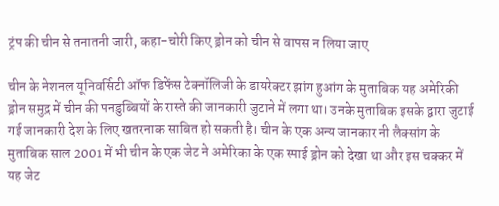ट्रंप की चीन से तनातनी जारी, कहा-चोरी किए ड्रोन को चीन से वापस न लिया जाए

चीन के नेशनल यूनिवर्सिटी ऑफ डिफेंस टेक्नॉलिजी के डायरेक्टर झांग हुआंग के मुताबिक यह अमेरिकी ड्रोन समुद्र में चीन की पनडुब्बियों के रास्ते की जानकारी जुटाने में लगा था। उनके मुताबिक इसके द्वारा जुटाई गई जानकारी देश के लिए खतरनाक साबित हो सकती है। चीन के एक अन्य जानकार नी लैक्सांग के मुताबिक साल 2001 में भी चीन के एक जेट ने अमेरिका के एक स्पाई ड्रोन को देखा था और इस चक्कर में यह जेट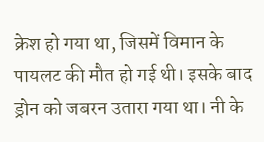क्रेश हो गया था, जिसमें विमान के पायलट की मौत हो गई थी। इसके बाद ड्रोन को जबरन उतारा गया था। नी के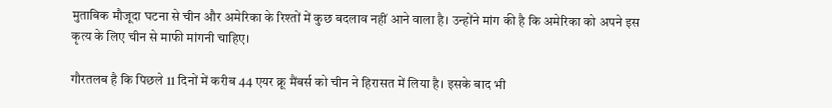मुताबिक मौजूदा घटना से चीन और अमेरिका के रिश्तों में कुछ बदलाव नहीं आने वाला है। उन्होंने मांग की है कि अमेरिका को अपने इस कृत्य के लिए चीन से माफी मांगनी चाहिए।

गौरतलब है कि पिछले 11 दिनों में करीब 44 एयर क्रू मैंबर्स को चीन ने हिरासत में लिया है। इसके बाद भी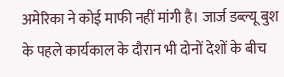अमेरिका ने कोई माफी नहीं मांगी है। जार्ज डब्ल्यू बुश के पहले कार्यकाल के दौरान भी दोनों देशों के बीच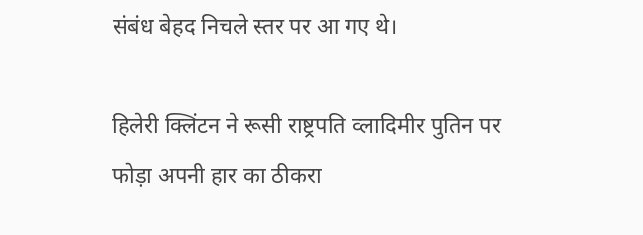संबंध बेहद निचले स्तर पर आ गए थे।

हिलेरी क्लिंटन ने रूसी राष्ट्रपति व्लादिमीर पुतिन पर फोड़ा अपनी हार का ठीकरा